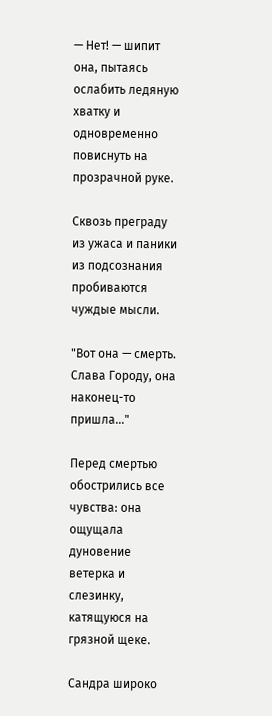— Нет! — шипит она, пытаясь ослабить ледяную хватку и одновременно повиснуть на прозрачной руке.

Сквозь преграду из ужаса и паники из подсознания пробиваются чуждые мысли.

"Вот она — смерть. Слава Городу, она наконец-то пришла…"

Перед смертью обострились все чувства: она ощущала дуновение ветерка и слезинку, катящуюся на грязной щеке.

Сандра широко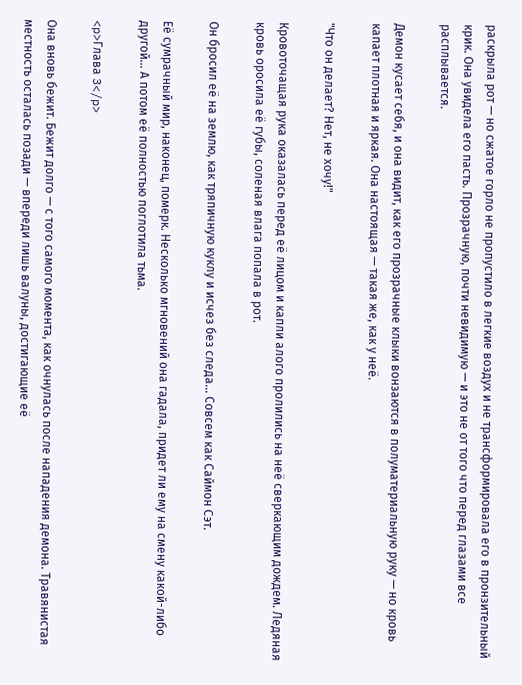раскрыла рот — но сжатое горло не пропустило в легкие воздух и не трансформировала его в пронзительный крик. Она увидела его пасть. Прозрачную, почти невидимую — и это не от того что перед глазами все расплывается.

Демон кусает себя, и она видит, как его прозрачные клыки вонзаются в полуматериальную руку — но кровь капает плотная и яркая. Она настоящая — такая же, как у неё.

"Что он делает? Нет, не хочу!"

Кровоточащая рука оказалась перед её лицом и капли алого пролились на неё сверкающим дождем. Ледяная кровь оросила её губы, соленая влага попала в рот.

Он бросил её на землю, как тряпичную куклу и исчез без следа… Совсем как Саймон Сэт.

Её сумрачный мир, наконец, померк. Несколько мгновений она гадала, придет ли ему на смену какой-либо другой… А потом её полностью поглотила тьма.

<p>Глава 3</p>

Она вновь бежит. Бежит долго — с того самого момента, как очнулась после нападения демона. Травянистая местность осталась позади — впереди лишь валуны, достигающие её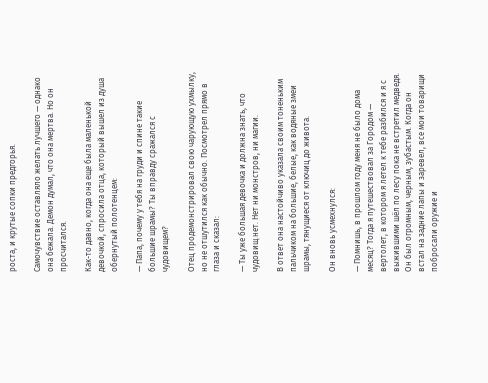роста, и крутые сопки предгорья.

Самочувствие оставляло желать лучшего — однако она бежала. Демон думал, что она мертва. Но он просчитался.

Как-то давно, когда она еще была маленькой девочкой, спросила отца, который вышел из душа обернутый полотенцем:

— Папа, почему у тебя на груди и спине такие большие шрамы? Ты вправду сражался с чудовищем?

Отец продемонстрировал свою чарующую ухмылку, но не отшутился как обычно. Посмотрел прямо в глаза и сказал:

— Ты уже большая девочка и должна знать, что чудовищ нет. Нет ни монстров, ни магии.

В ответ она настойчиво указала своим тоненьким пальчиком на большие, белые, как водяные змеи шрамы, тянущиеся от ключиц до живота.

Он вновь усмехнулся:

— Помнишь, в прошлом году меня не было дома месяц? Тогда я путешествовал за Городом — вертолет, в котором я летел к тебе разбился и я с выжившими шёл по лесу пока не встретил медведя. Он был огромным, черным, зубастым. Когда он встал на задние лапы и заревел, все мои товарищи побросали оружие и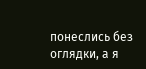понеслись без оглядки, а я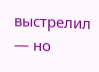выстрелил — но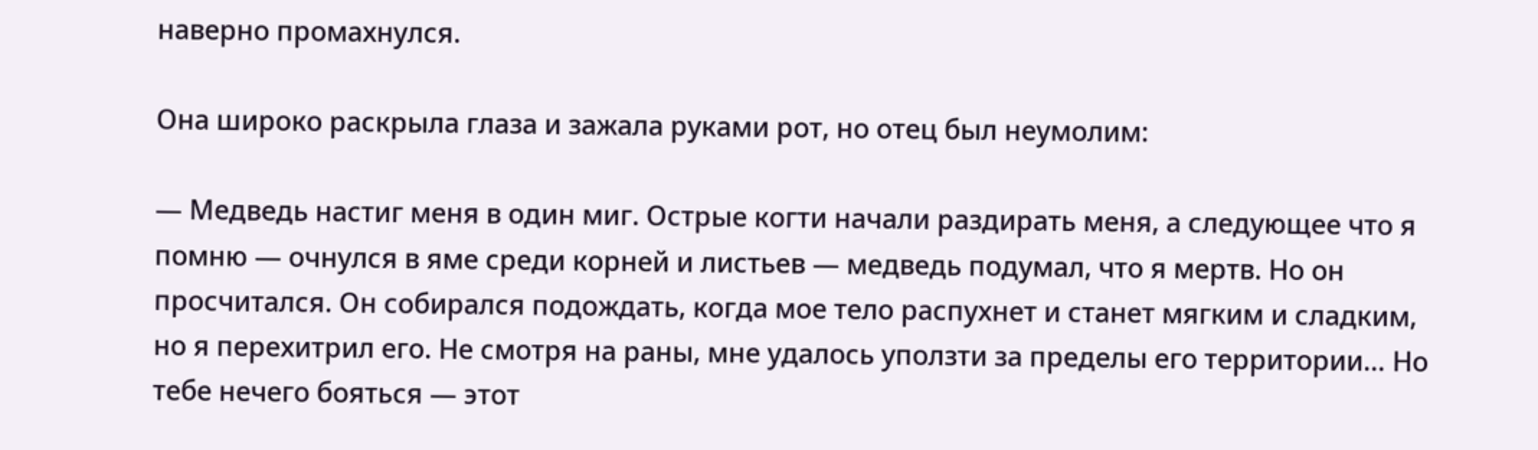наверно промахнулся.

Она широко раскрыла глаза и зажала руками рот, но отец был неумолим:

— Медведь настиг меня в один миг. Острые когти начали раздирать меня, а следующее что я помню — очнулся в яме среди корней и листьев — медведь подумал, что я мертв. Но он просчитался. Он собирался подождать, когда мое тело распухнет и станет мягким и сладким, но я перехитрил его. Не смотря на раны, мне удалось уползти за пределы его территории… Но тебе нечего бояться — этот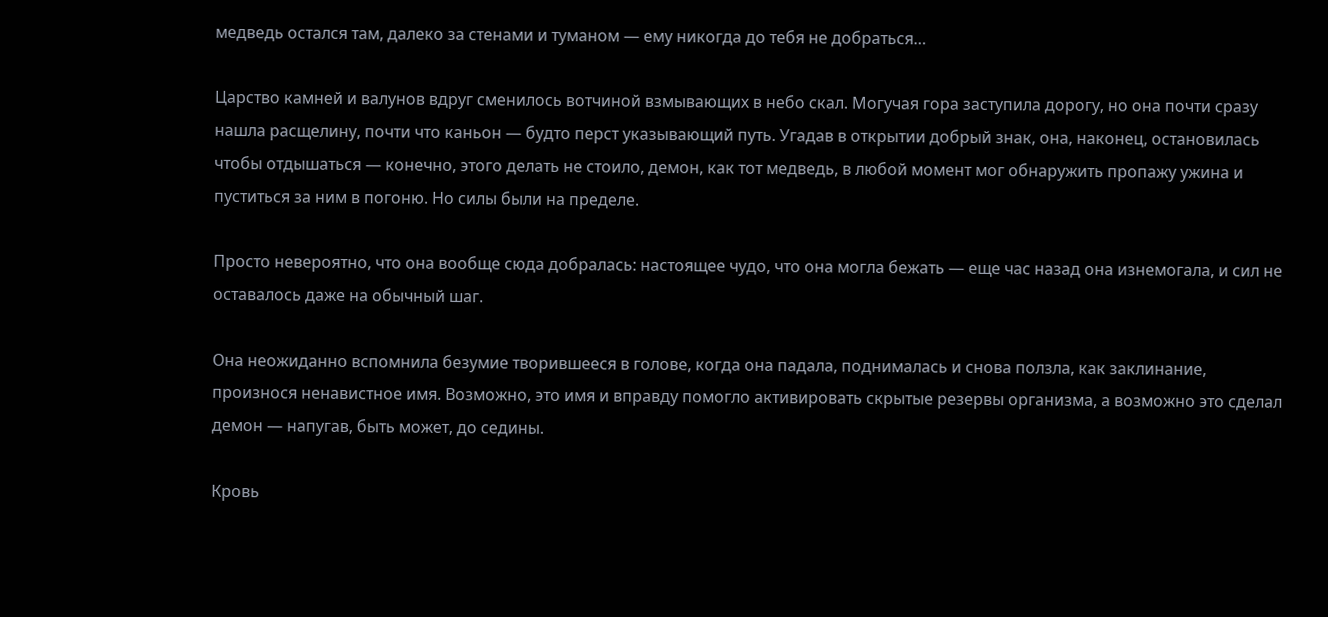медведь остался там, далеко за стенами и туманом — ему никогда до тебя не добраться…

Царство камней и валунов вдруг сменилось вотчиной взмывающих в небо скал. Могучая гора заступила дорогу, но она почти сразу нашла расщелину, почти что каньон — будто перст указывающий путь. Угадав в открытии добрый знак, она, наконец, остановилась чтобы отдышаться — конечно, этого делать не стоило, демон, как тот медведь, в любой момент мог обнаружить пропажу ужина и пуститься за ним в погоню. Но силы были на пределе.

Просто невероятно, что она вообще сюда добралась: настоящее чудо, что она могла бежать — еще час назад она изнемогала, и сил не оставалось даже на обычный шаг.

Она неожиданно вспомнила безумие творившееся в голове, когда она падала, поднималась и снова ползла, как заклинание, произнося ненавистное имя. Возможно, это имя и вправду помогло активировать скрытые резервы организма, а возможно это сделал демон — напугав, быть может, до седины.

Кровь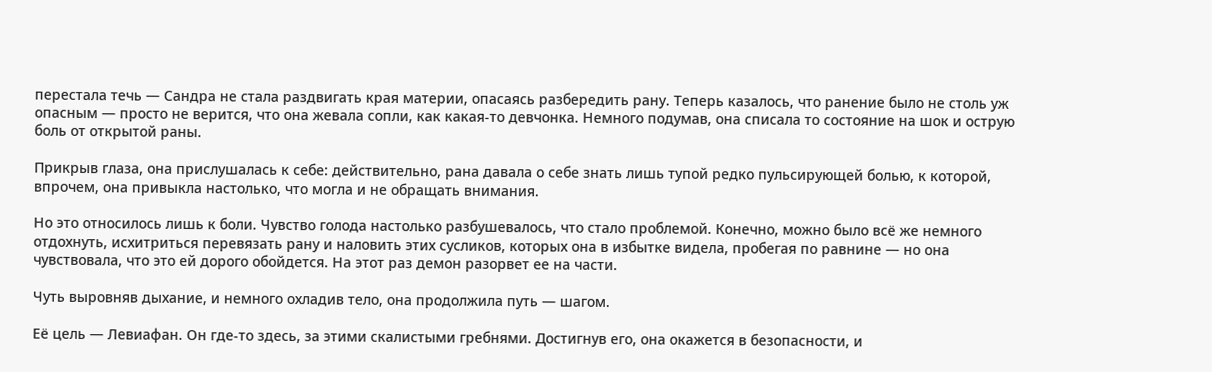перестала течь — Сандра не стала раздвигать края материи, опасаясь разбередить рану. Теперь казалось, что ранение было не столь уж опасным — просто не верится, что она жевала сопли, как какая-то девчонка. Немного подумав, она списала то состояние на шок и острую боль от открытой раны.

Прикрыв глаза, она прислушалась к себе: действительно, рана давала о себе знать лишь тупой редко пульсирующей болью, к которой, впрочем, она привыкла настолько, что могла и не обращать внимания.

Но это относилось лишь к боли. Чувство голода настолько разбушевалось, что стало проблемой. Конечно, можно было всё же немного отдохнуть, исхитриться перевязать рану и наловить этих сусликов, которых она в избытке видела, пробегая по равнине — но она чувствовала, что это ей дорого обойдется. На этот раз демон разорвет ее на части.

Чуть выровняв дыхание, и немного охладив тело, она продолжила путь — шагом.

Её цель — Левиафан. Он где-то здесь, за этими скалистыми гребнями. Достигнув его, она окажется в безопасности, и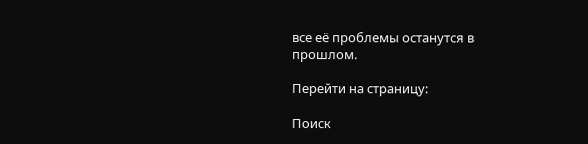все её проблемы останутся в прошлом.

Перейти на страницу:

Поиск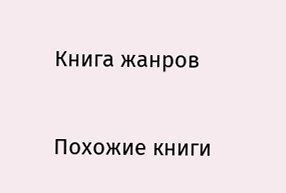Книга жанров

Похожие книги